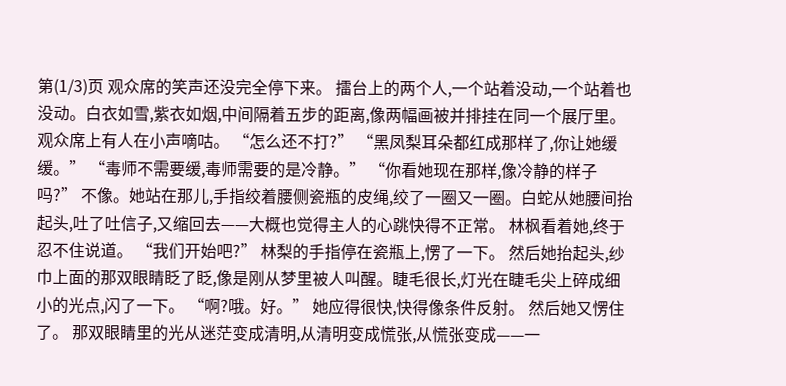第(1/3)页 观众席的笑声还没完全停下来。 擂台上的两个人,一个站着没动,一个站着也没动。白衣如雪,紫衣如烟,中间隔着五步的距离,像两幅画被并排挂在同一个展厅里。 观众席上有人在小声嘀咕。 “怎么还不打?” “黑凤梨耳朵都红成那样了,你让她缓缓。” “毒师不需要缓,毒师需要的是冷静。” “你看她现在那样,像冷静的样子吗?” 不像。她站在那儿,手指绞着腰侧瓷瓶的皮绳,绞了一圈又一圈。白蛇从她腰间抬起头,吐了吐信子,又缩回去——大概也觉得主人的心跳快得不正常。 林枫看着她,终于忍不住说道。 “我们开始吧?” 林梨的手指停在瓷瓶上,愣了一下。 然后她抬起头,纱巾上面的那双眼睛眨了眨,像是刚从梦里被人叫醒。睫毛很长,灯光在睫毛尖上碎成细小的光点,闪了一下。 “啊?哦。好。” 她应得很快,快得像条件反射。 然后她又愣住了。 那双眼睛里的光从迷茫变成清明,从清明变成慌张,从慌张变成——一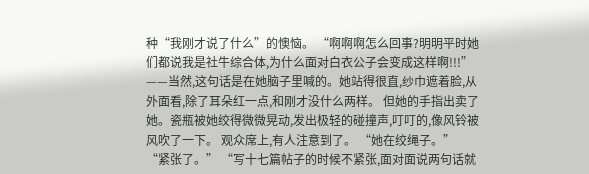种“我刚才说了什么”的懊恼。 “啊啊啊怎么回事?明明平时她们都说我是社牛综合体,为什么面对白衣公子会变成这样啊!!!” ——当然,这句话是在她脑子里喊的。她站得很直,纱巾遮着脸,从外面看,除了耳朵红一点,和刚才没什么两样。 但她的手指出卖了她。瓷瓶被她绞得微微晃动,发出极轻的碰撞声,叮叮的,像风铃被风吹了一下。 观众席上,有人注意到了。 “她在绞绳子。” “紧张了。” “写十七篇帖子的时候不紧张,面对面说两句话就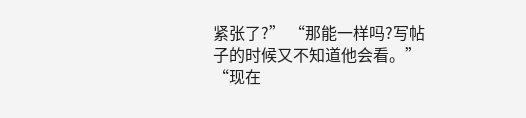紧张了?” “那能一样吗?写帖子的时候又不知道他会看。” “现在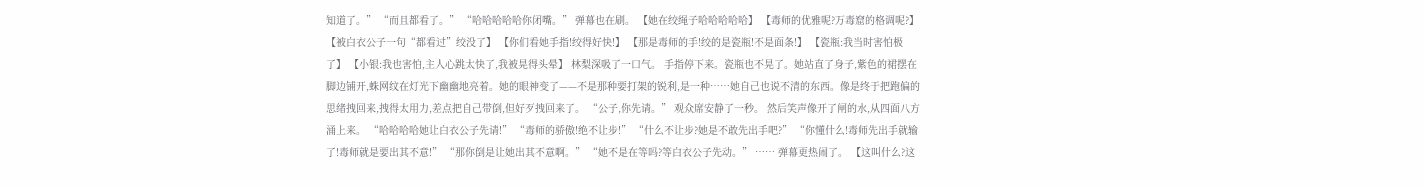知道了。” “而且都看了。” “哈哈哈哈哈你闭嘴。” 弹幕也在刷。 【她在绞绳子哈哈哈哈哈】 【毒师的优雅呢?万毒窟的格调呢?】 【被白衣公子一句“都看过”绞没了】 【你们看她手指!绞得好快!】 【那是毒师的手!绞的是瓷瓶!不是面条!】 【瓷瓶:我当时害怕极了】 【小银:我也害怕,主人心跳太快了,我被晃得头晕】 林梨深吸了一口气。 手指停下来。瓷瓶也不晃了。她站直了身子,紫色的裙摆在脚边铺开,蛛网纹在灯光下幽幽地亮着。她的眼神变了——不是那种要打架的锐利,是一种……她自己也说不清的东西。像是终于把跑偏的思绪拽回来,拽得太用力,差点把自己带倒,但好歹拽回来了。 “公子,你先请。” 观众席安静了一秒。 然后笑声像开了闸的水,从四面八方涌上来。 “哈哈哈哈她让白衣公子先请!” “毒师的骄傲!绝不让步!” “什么不让步?她是不敢先出手吧?” “你懂什么!毒师先出手就输了!毒师就是要出其不意!” “那你倒是让她出其不意啊。” “她不是在等吗?等白衣公子先动。” …… 弹幕更热闹了。 【这叫什么?这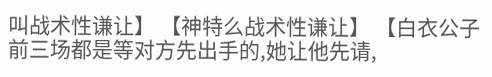叫战术性谦让】 【神特么战术性谦让】 【白衣公子前三场都是等对方先出手的,她让他先请,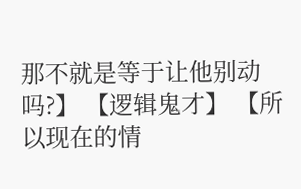那不就是等于让他别动吗?】 【逻辑鬼才】 【所以现在的情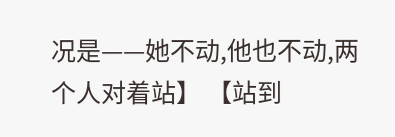况是——她不动,他也不动,两个人对着站】 【站到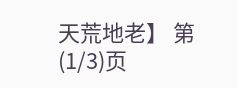天荒地老】 第(1/3)页